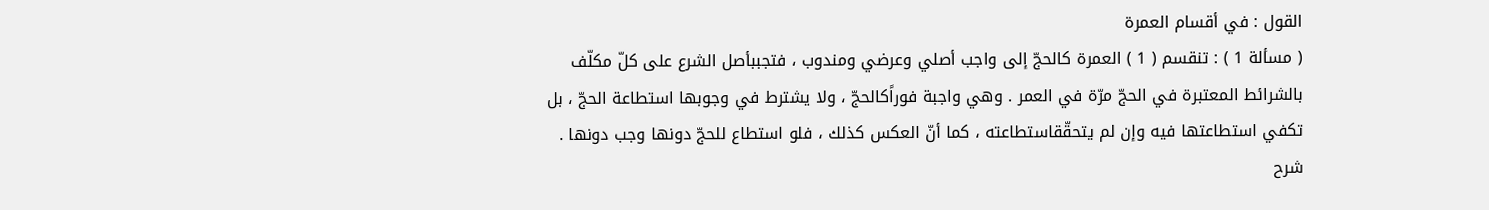القول : في أقسام العمرة
( مسألة 1 ) : تنقسم ( 1 ) العمرة كالحجّ إلى واجب أصلي وعرضي ومندوب ، فتجببأصل الشرع على كلّ مكلّف بالشرائط المعتبرة في الحجّ مرّة في العمر . وهي واجبة فوراًكالحجّ ، ولا يشترط في وجوبها استطاعة الحجّ ، بل تكفي استطاعتها فيه وإن لم يتحقّقاستطاعته ، كما أنّ العكس كذلك ، فلو استطاع للحجّ دونها وجب دونها .
شرح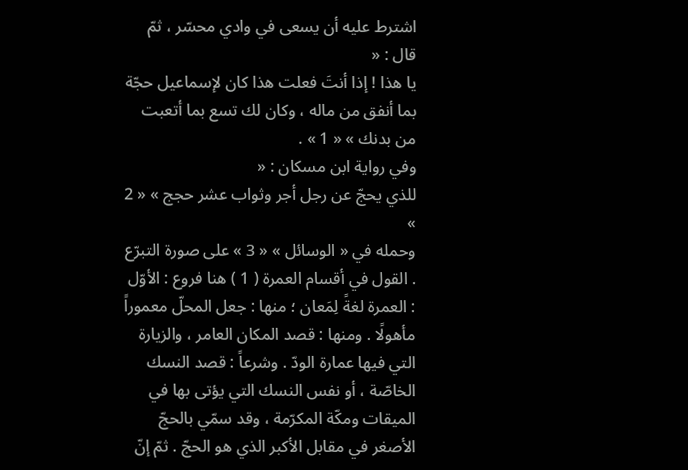اشترط عليه أن يسعى في وادي محسّر ، ثمّ قال : «
يا هذا ! إذا أنتَ فعلت هذا كان لإسماعيل حجّة بما أنفق من ماله ، وكان لك تسع بما أتعبت من بدنك » « 1 » .
وفي رواية ابن مسكان : «
للذي يحجّ عن رجل أجر وثواب عشر حجج » « 2 »
وحمله في « الوسائل » « 3 » على صورة التبرّع . القول في أقسام العمرة ( 1 ) هنا فروع : الأوّل : العمرة لغةً لِمَعان ؛ منها : جعل المحلّ معموراً مأهولًا . ومنها : قصد المكان العامر ، والزيارة التي فيها عمارة الودّ . وشرعاً : قصد النسك الخاصّة ، أو نفس النسك التي يؤتى بها في الميقات ومكّة المكرّمة ، وقد سمّي بالحجّ الأصغر في مقابل الأكبر الذي هو الحجّ . ثمّ إنّ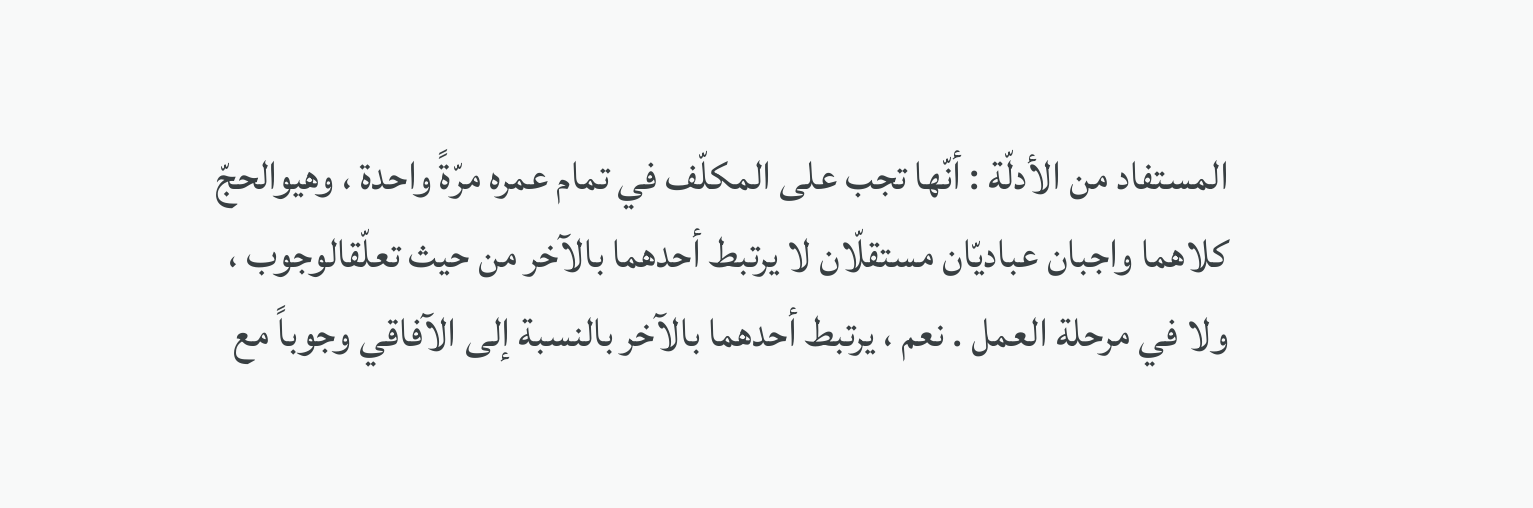المستفاد من الأدلّة : أنّها تجب على المكلّف في تمام عمره مرّةً واحدة ، وهيوالحجّ كلاهما واجبان عباديّان مستقلّان لا يرتبط أحدهما بالآخر من حيث تعلّقالوجوب ، ولا في مرحلة العمل . نعم ، يرتبط أحدهما بالآخر بالنسبة إلى الآفاقي وجوباً مع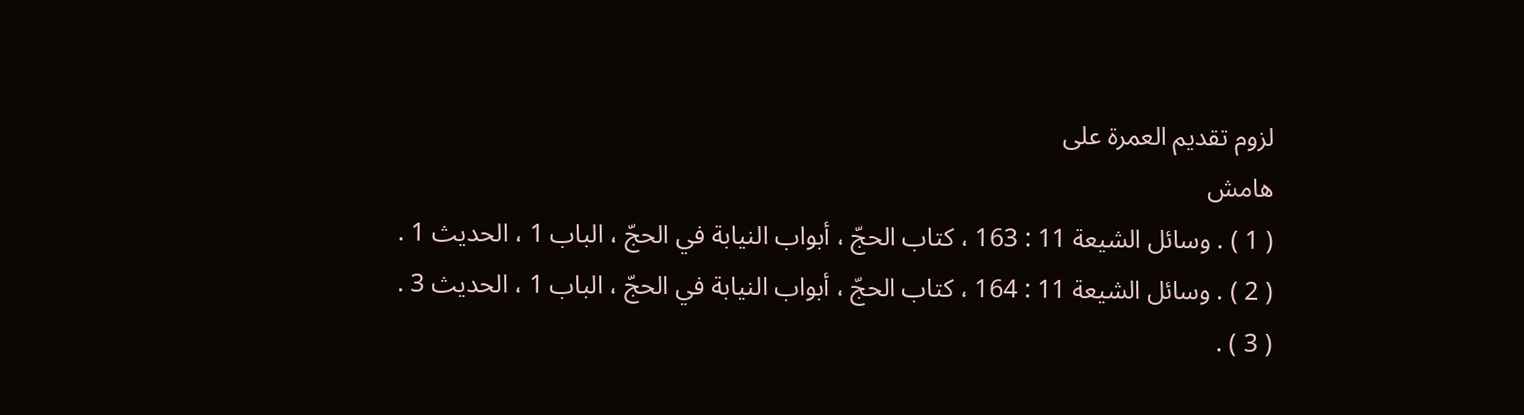لزوم تقديم العمرة على
هامش
( 1 ) . وسائل الشيعة 11 : 163 ، كتاب الحجّ ، أبواب النيابة في الحجّ ، الباب 1 ، الحديث 1 .
( 2 ) . وسائل الشيعة 11 : 164 ، كتاب الحجّ ، أبواب النيابة في الحجّ ، الباب 1 ، الحديث 3 .
( 3 ) .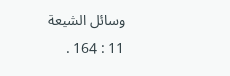وسائل الشيعة 11 : 164 .